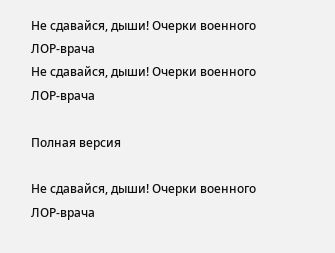Не сдавайся, дыши! Очерки военного ЛОР-врача
Не сдавайся, дыши! Очерки военного ЛОР-врача

Полная версия

Не сдавайся, дыши! Очерки военного ЛОР-врача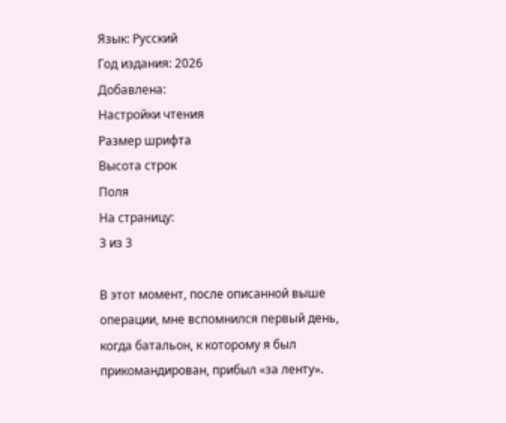Язык: Русский
Год издания: 2026
Добавлена:
Настройки чтения
Размер шрифта
Высота строк
Поля
На страницу:
3 из 3

В этот момент, после описанной выше операции, мне вспомнился первый день, когда батальон, к которому я был прикомандирован, прибыл «за ленту».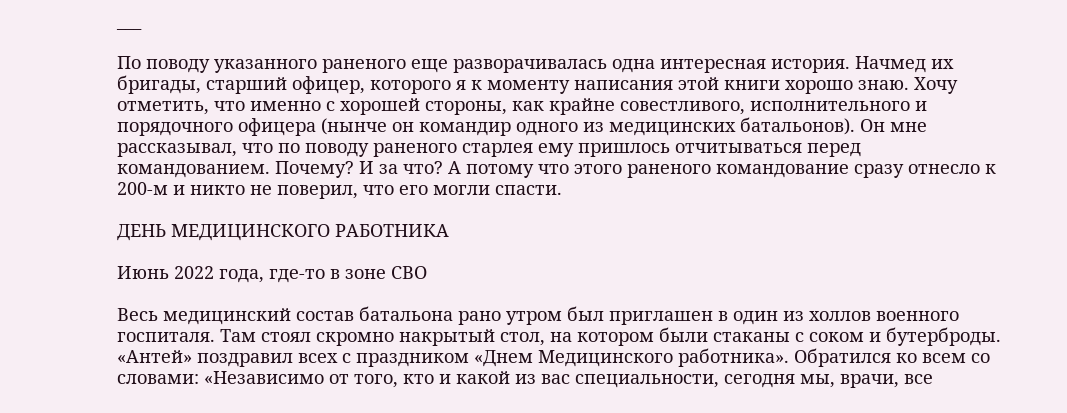___

По поводу указанного раненого еще разворачивалась одна интересная история. Начмед их бригады, старший офицер, которого я к моменту написания этой книги хорошо знаю. Хочу отметить, что именно с хорошей стороны, как крайне совестливого, исполнительного и порядочного офицера (нынче он командир одного из медицинских батальонов). Он мне рассказывал, что по поводу раненого старлея ему пришлось отчитываться перед командованием. Почему? И за что? А потому что этого раненого командование сразу отнесло к 200-м и никто не поверил, что его могли спасти.

ДЕНЬ МЕДИЦИНСКОГО РАБОТНИКА

Июнь 2022 года, где-то в зоне СВО

Весь медицинский состав батальона рано утром был приглашен в один из холлов военного госпиталя. Там стоял скромно накрытый стол, на котором были стаканы с соком и бутерброды. «Антей» поздравил всех с праздником «Днем Медицинского работника». Обратился ко всем со словами: «Независимо от того, кто и какой из вас специальности, сегодня мы, врачи, все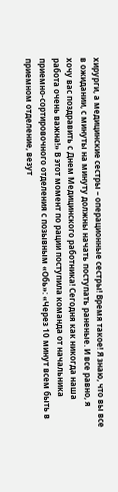хирурги, а медицинские сестры – операционные сестры! Время такое! Я знаю, что вы все в ожидании, с минуты на минуту должны начать поступать раненые. И все равно, я хочу вас поздравить с Днем Медицинского работника! Сегодня как никогда наша работа очень важна!» В этот момент по рации поступила команда от начальника приемно-сортировочного отделения с позывным «Обь»: «Через 10 минут всем быть в приемном отделение, везут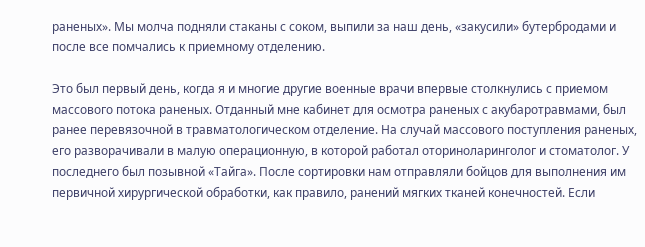раненых». Мы молча подняли стаканы с соком, выпили за наш день, «закусили» бутербродами и после все помчались к приемному отделению.

Это был первый день, когда я и многие другие военные врачи впервые столкнулись с приемом массового потока раненых. Отданный мне кабинет для осмотра раненых с акубаротравмами, был ранее перевязочной в травматологическом отделение. На случай массового поступления раненых, его разворачивали в малую операционную, в которой работал оториноларинголог и стоматолог. У последнего был позывной «Тайга». После сортировки нам отправляли бойцов для выполнения им первичной хирургической обработки, как правило, ранений мягких тканей конечностей. Если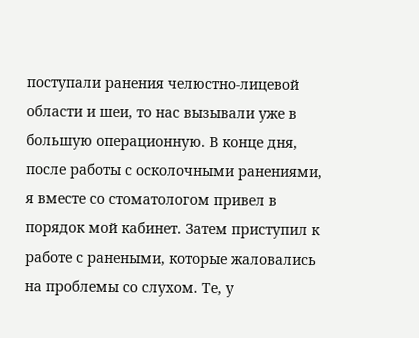поступали ранения челюстно-лицевой области и шеи, то нас вызывали уже в большую операционную. В конце дня, после работы с осколочными ранениями, я вместе со стоматологом привел в порядок мой кабинет. Затем приступил к работе с ранеными, которые жаловались на проблемы со слухом. Те, у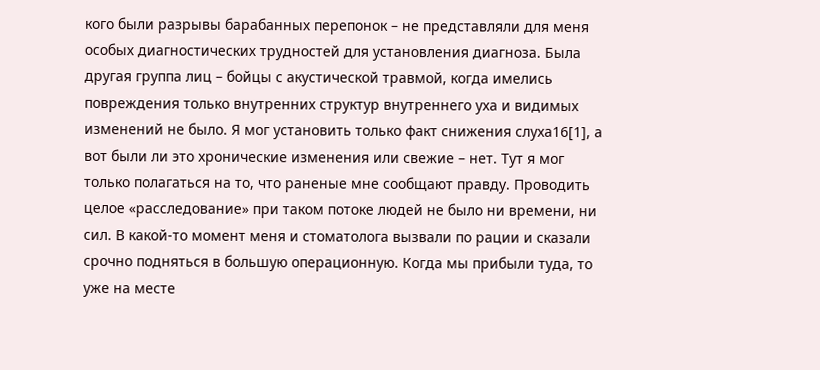кого были разрывы барабанных перепонок – не представляли для меня особых диагностических трудностей для установления диагноза. Была другая группа лиц – бойцы с акустической травмой, когда имелись повреждения только внутренних структур внутреннего уха и видимых изменений не было. Я мог установить только факт снижения слуха16[1], а вот были ли это хронические изменения или свежие – нет. Тут я мог только полагаться на то, что раненые мне сообщают правду. Проводить целое «расследование» при таком потоке людей не было ни времени, ни сил. В какой-то момент меня и стоматолога вызвали по рации и сказали срочно подняться в большую операционную. Когда мы прибыли туда, то уже на месте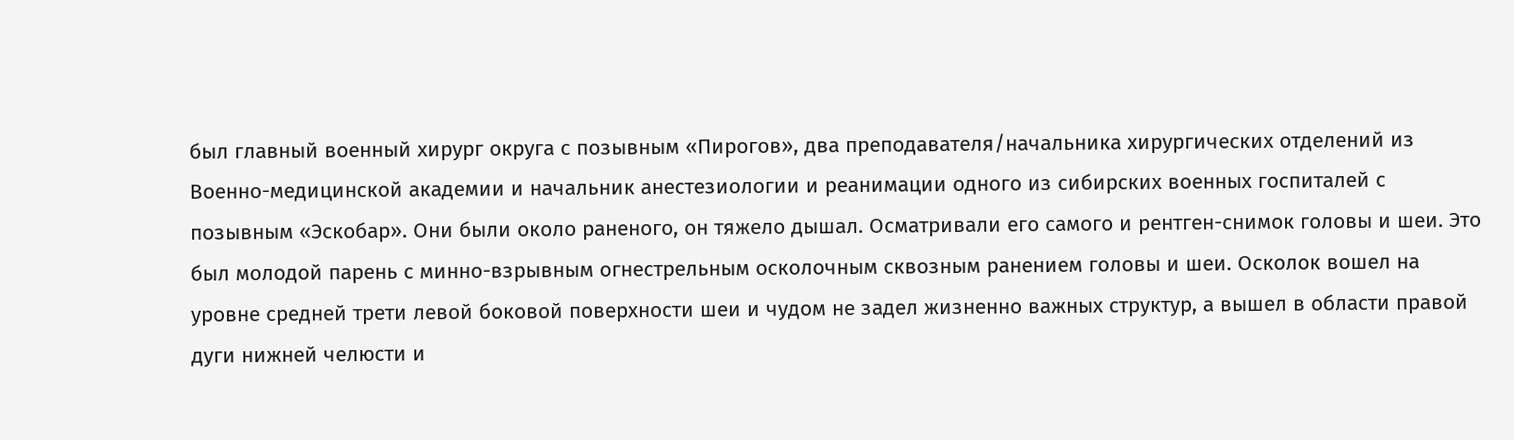был главный военный хирург округа с позывным «Пирогов», два преподавателя/начальника хирургических отделений из Военно-медицинской академии и начальник анестезиологии и реанимации одного из сибирских военных госпиталей с позывным «Эскобар». Они были около раненого, он тяжело дышал. Осматривали его самого и рентген-снимок головы и шеи. Это был молодой парень с минно-взрывным огнестрельным осколочным сквозным ранением головы и шеи. Осколок вошел на уровне средней трети левой боковой поверхности шеи и чудом не задел жизненно важных структур, а вышел в области правой дуги нижней челюсти и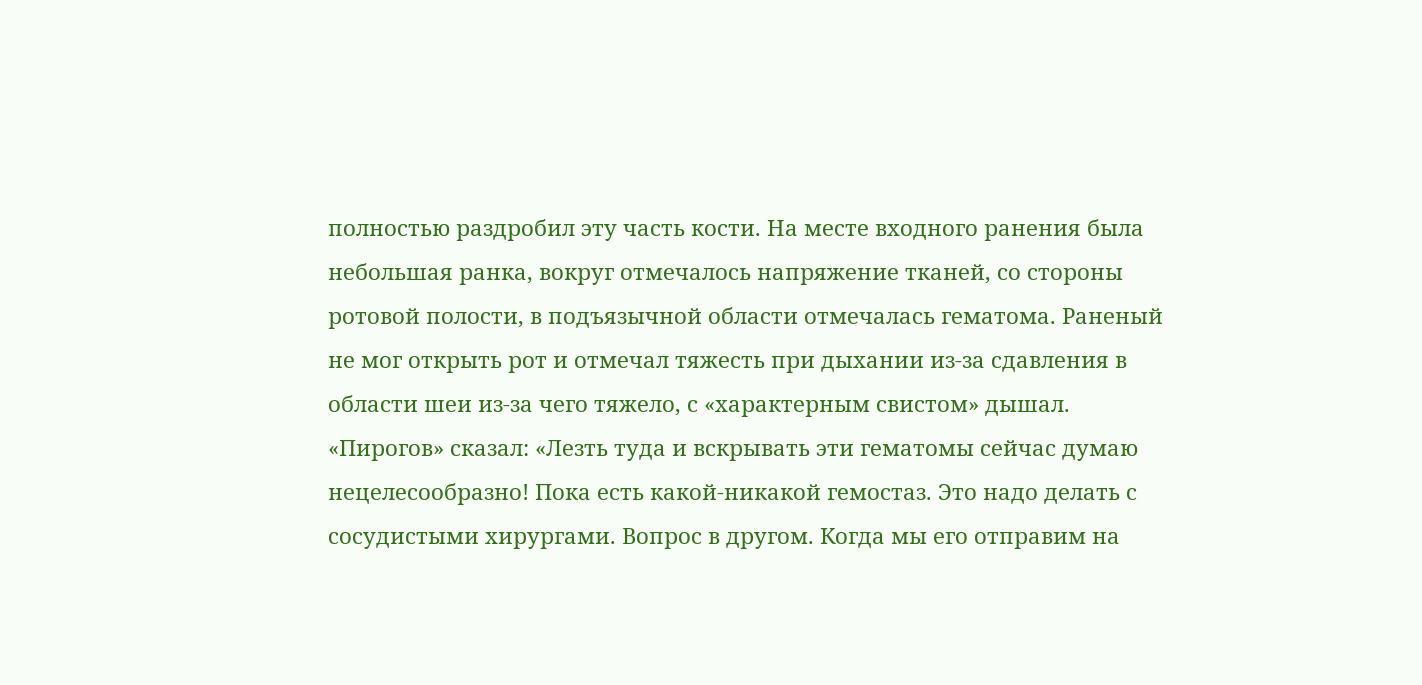полностью раздробил эту часть кости. На месте входного ранения была небольшая ранка, вокруг отмечалось напряжение тканей, со стороны ротовой полости, в подъязычной области отмечалась гематома. Раненый не мог открыть рот и отмечал тяжесть при дыхании из-за сдавления в области шеи из-за чего тяжело, с «характерным свистом» дышал. «Пирогов» сказал: «Лезть туда и вскрывать эти гематомы сейчас думаю нецелесообразно! Пока есть какой-никакой гемостаз. Это надо делать с сосудистыми хирургами. Вопрос в другом. Когда мы его отправим на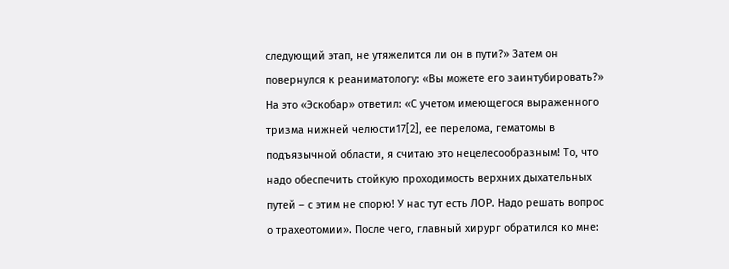следующий этап, не утяжелится ли он в пути?» Затем он повернулся к реаниматологу: «Вы можете его заинтубировать?» На это «Эскобар» ответил: «С учетом имеющегося выраженного тризма нижней челюсти17[2], ее перелома, гематомы в подъязычной области, я считаю это нецелесообразным! То, что надо обеспечить стойкую проходимость верхних дыхательных путей – с этим не спорю! У нас тут есть ЛОР. Надо решать вопрос о трахеотомии». После чего, главный хирург обратился ко мне: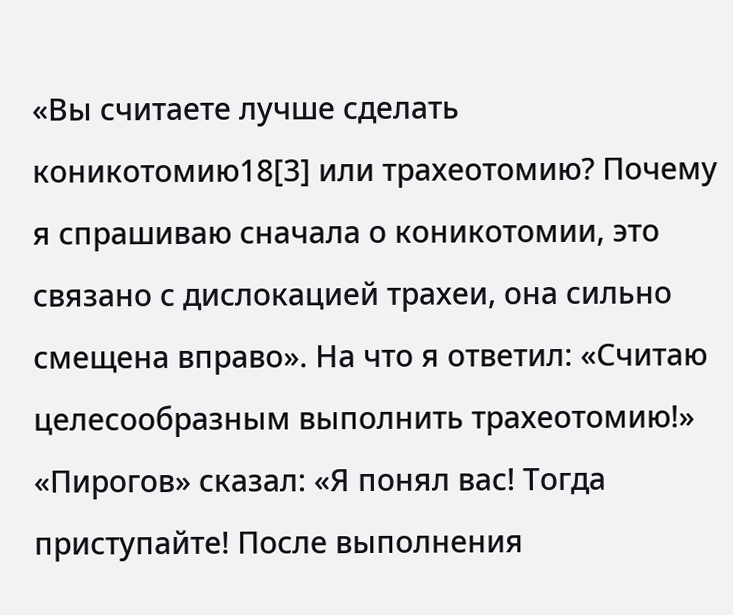«Вы считаете лучше сделать коникотомию18[3] или трахеотомию? Почему я спрашиваю сначала о коникотомии, это связано с дислокацией трахеи, она сильно смещена вправо». На что я ответил: «Считаю целесообразным выполнить трахеотомию!» «Пирогов» сказал: «Я понял вас! Тогда приступайте! После выполнения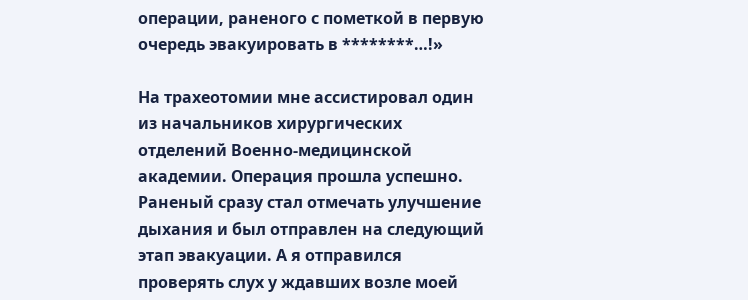операции, раненого с пометкой в первую очередь эвакуировать в ********…!»

На трахеотомии мне ассистировал один из начальников хирургических отделений Военно-медицинской академии. Операция прошла успешно. Раненый сразу стал отмечать улучшение дыхания и был отправлен на следующий этап эвакуации. А я отправился проверять слух у ждавших возле моей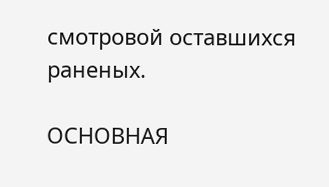смотровой оставшихся раненых.

ОСНОВНАЯ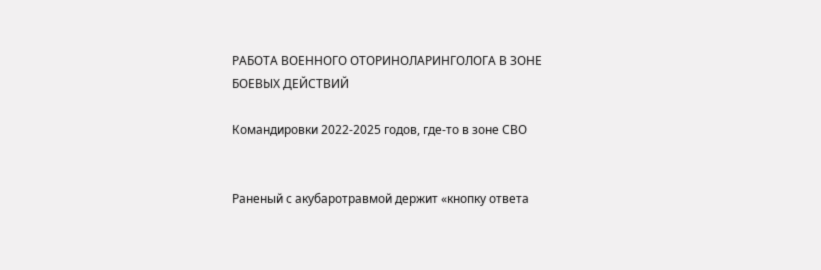РАБОТА ВОЕННОГО ОТОРИНОЛАРИНГОЛОГА В ЗОНЕ БОЕВЫХ ДЕЙСТВИЙ

Командировки 2022-2025 годов, где-то в зоне СВО


Раненый с акубаротравмой держит «кнопку ответа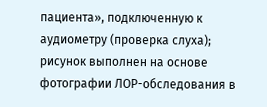пациента», подключенную к аудиометру (проверка слуха); рисунок выполнен на основе фотографии ЛОР-обследования в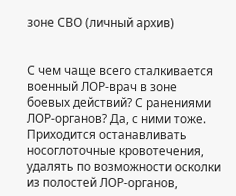зоне СВО (личный архив)


С чем чаще всего сталкивается военный ЛОР-врач в зоне боевых действий? С ранениями ЛОР-органов? Да, с ними тоже. Приходится останавливать носоглоточные кровотечения, удалять по возможности осколки из полостей ЛОР-органов,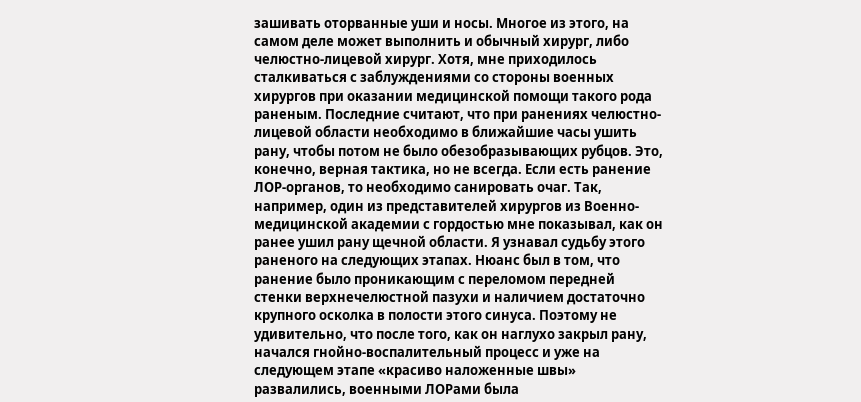зашивать оторванные уши и носы. Многое из этого, на самом деле может выполнить и обычный хирург, либо челюстно-лицевой хирург. Хотя, мне приходилось сталкиваться с заблуждениями со стороны военных хирургов при оказании медицинской помощи такого рода раненым. Последние считают, что при ранениях челюстно-лицевой области необходимо в ближайшие часы ушить рану, чтобы потом не было обезобразывающих рубцов. Это, конечно, верная тактика, но не всегда. Если есть ранение ЛОР-органов, то необходимо санировать очаг. Так, например, один из представителей хирургов из Военно-медицинской академии с гордостью мне показывал, как он ранее ушил рану щечной области. Я узнавал судьбу этого раненого на следующих этапах. Нюанс был в том, что ранение было проникающим с переломом передней стенки верхнечелюстной пазухи и наличием достаточно крупного осколка в полости этого синуса. Поэтому не удивительно, что после того, как он наглухо закрыл рану, начался гнойно-воспалительный процесс и уже на следующем этапе «красиво наложенные швы» развалились, военными ЛОРами была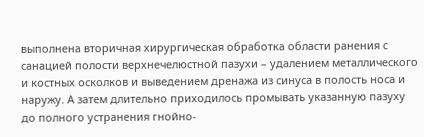выполнена вторичная хирургическая обработка области ранения с санацией полости верхнечелюстной пазухи – удалением металлического и костных осколков и выведением дренажа из синуса в полость носа и наружу. А затем длительно приходилось промывать указанную пазуху до полного устранения гнойно-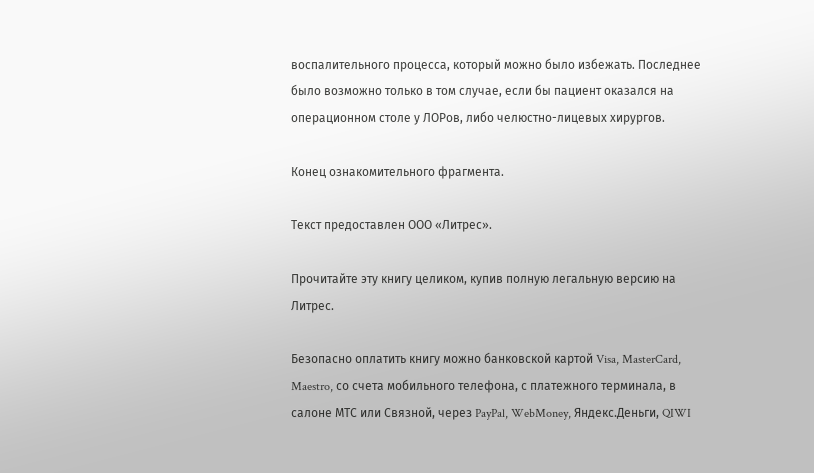воспалительного процесса, который можно было избежать. Последнее было возможно только в том случае, если бы пациент оказался на операционном столе у ЛОРов, либо челюстно-лицевых хирургов.

Конец ознакомительного фрагмента.

Текст предоставлен ООО «Литрес».

Прочитайте эту книгу целиком, купив полную легальную версию на Литрес.

Безопасно оплатить книгу можно банковской картой Visa, MasterCard, Maestro, со счета мобильного телефона, с платежного терминала, в салоне МТС или Связной, через PayPal, WebMoney, Яндекс.Деньги, QIWI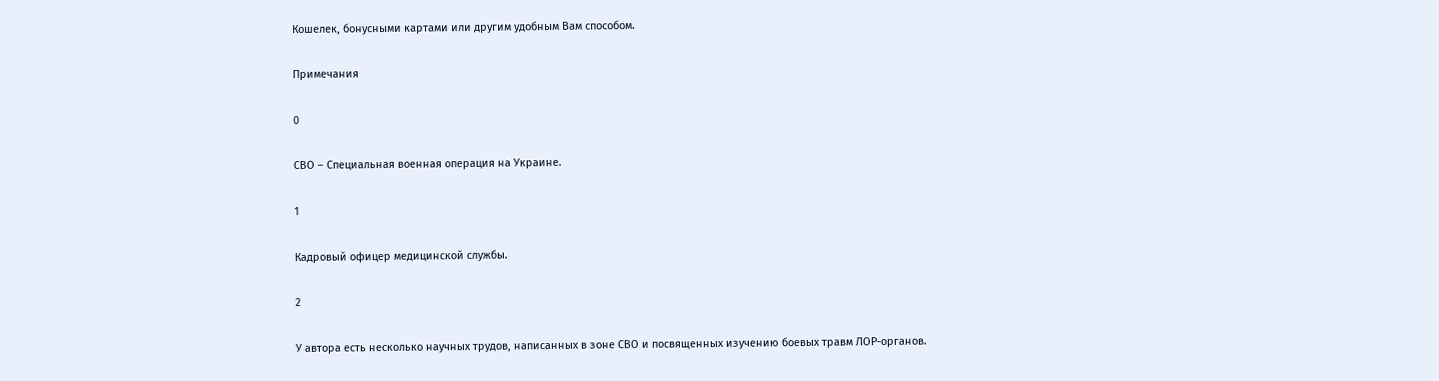Кошелек, бонусными картами или другим удобным Вам способом.

Примечания

0

СВО – Специальная военная операция на Украине.

1

Кадровый офицер медицинской службы.

2

У автора есть несколько научных трудов, написанных в зоне СВО и посвященных изучению боевых травм ЛОР-органов.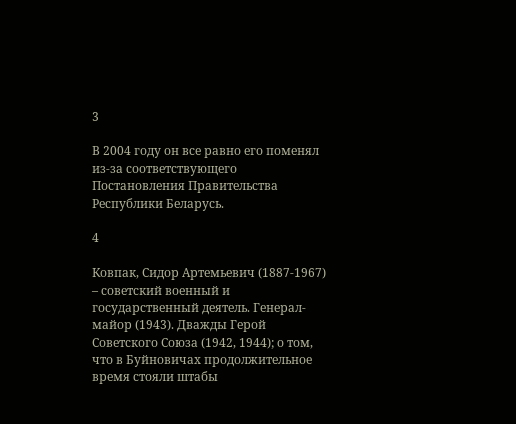3

В 2004 году он все равно его поменял из-за соответствующего Постановления Правительства Республики Беларусь.

4

Ковпак, Сидор Артемьевич (1887-1967) – советский военный и государственный деятель. Генерал-майор (1943). Дважды Герой Советского Союза (1942, 1944); о том, что в Буйновичах продолжительное время стояли штабы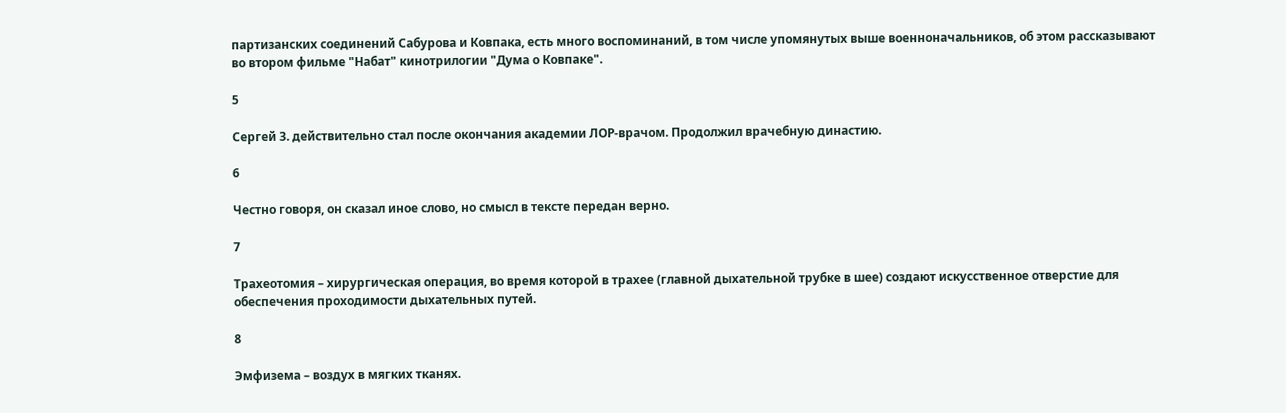партизанских соединений Сабурова и Ковпака, есть много воспоминаний, в том числе упомянутых выше военноначальников, об этом рассказывают во втором фильме "Набат" кинотрилогии "Дума о Ковпаке".

5

Сергей З. действительно стал после окончания академии ЛОР-врачом. Продолжил врачебную династию.

6

Честно говоря, он сказал иное слово, но смысл в тексте передан верно.

7

Трахеотомия – хирургическая операция, во время которой в трахее (главной дыхательной трубке в шее) создают искусственное отверстие для обеспечения проходимости дыхательных путей.

8

Эмфизема – воздух в мягких тканях.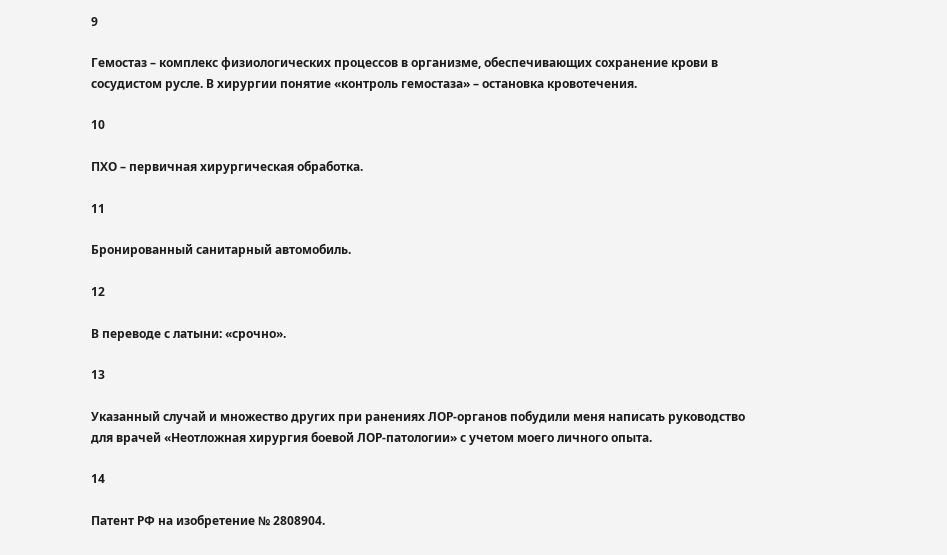9

Гемостаз – комплекс физиологических процессов в организме, обеспечивающих сохранение крови в сосудистом русле. В хирургии понятие «контроль гемостаза» – остановка кровотечения.

10

ПХО – первичная хирургическая обработка.

11

Бронированный санитарный автомобиль.

12

В переводе с латыни: «срочно».

13

Указанный случай и множество других при ранениях ЛОР-органов побудили меня написать руководство для врачей «Неотложная хирургия боевой ЛОР-патологии» с учетом моего личного опыта.

14

Патент РФ на изобретение № 2808904.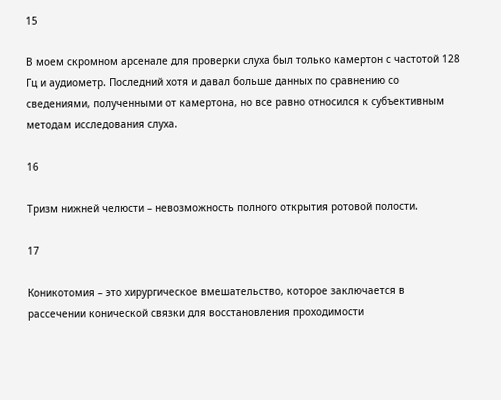15

В моем скромном арсенале для проверки слуха был только камертон с частотой 128 Гц и аудиометр. Последний хотя и давал больше данных по сравнению со сведениями, полученными от камертона, но все равно относился к субъективным методам исследования слуха.

16

Тризм нижней челюсти – невозможность полного открытия ротовой полости.

17

Коникотомия – это хирургическое вмешательство, которое заключается в рассечении конической связки для восстановления проходимости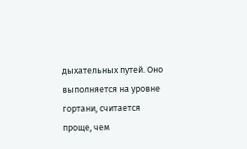дыхательных путей. Оно выполняется на уровне гортани, считается проще, чем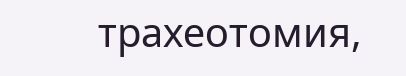трахеотомия,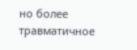но более травматичное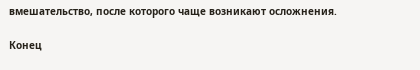вмешательство, после которого чаще возникают осложнения.

Конец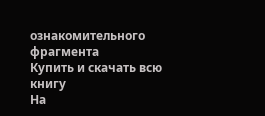ознакомительного фрагмента
Купить и скачать всю книгу
На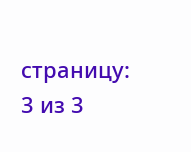страницу:
3 из 3